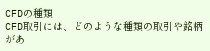CFDの種類
CFD取引には、どのような種類の取引や銘柄があ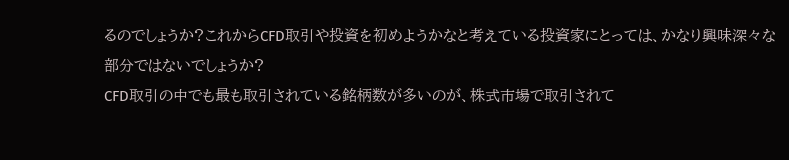るのでしょうか?これからCFD取引や投資を初めようかなと考えている投資家にとっては、かなり興味深々な部分ではないでしょうか?
CFD取引の中でも最も取引されている銘柄数が多いのが、株式市場で取引されて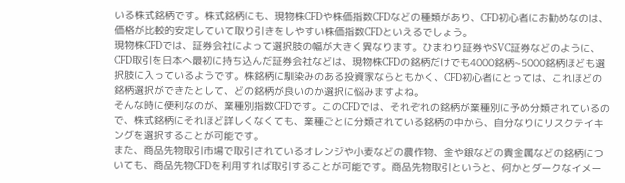いる株式銘柄です。株式銘柄にも、現物株CFDや株価指数CFDなどの種類があり、CFD初心者にお勧めなのは、価格が比較的安定していて取り引きをしやすい株価指数CFDといえるでしょう。
現物株CFDでは、証券会社によって選択肢の幅が大きく異なります。ひまわり証券やSVC証券などのように、CFD取引を日本へ最初に持ち込んだ証券会社などは、現物株CFDの銘柄だけでも4000銘柄~5000銘柄ほども選択肢に入っているようです。株銘柄に馴染みのある投資家ならともかく、CFD初心者にとっては、これほどの銘柄選択ができたとして、どの銘柄が良いのか選択に悩みますよね。
そんな時に便利なのが、業種別指数CFDです。このCFDでは、それぞれの銘柄が業種別に予め分類されているので、株式銘柄にそれほど詳しくなくても、業種ごとに分類されている銘柄の中から、自分なりにリスクテイキングを選択することが可能です。
また、商品先物取引市場で取引されているオレンジや小麦などの農作物、金や銀などの貴金属などの銘柄についても、商品先物CFDを利用すれば取引することが可能です。商品先物取引というと、何かとダークなイメー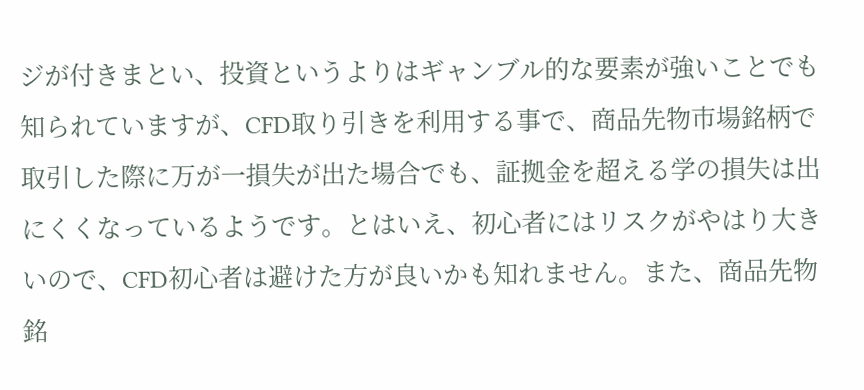ジが付きまとい、投資というよりはギャンブル的な要素が強いことでも知られていますが、CFD取り引きを利用する事で、商品先物市場銘柄で取引した際に万が一損失が出た場合でも、証拠金を超える学の損失は出にくくなっているようです。とはいえ、初心者にはリスクがやはり大きいので、CFD初心者は避けた方が良いかも知れません。また、商品先物銘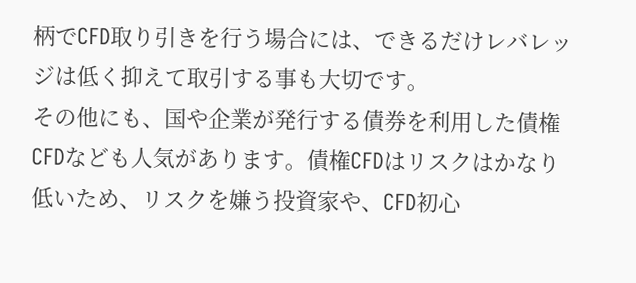柄でCFD取り引きを行う場合には、できるだけレバレッジは低く抑えて取引する事も大切です。
その他にも、国や企業が発行する債券を利用した債権CFDなども人気があります。債権CFDはリスクはかなり低いため、リスクを嫌う投資家や、CFD初心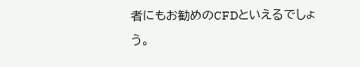者にもお勧めのCFDといえるでしょう。